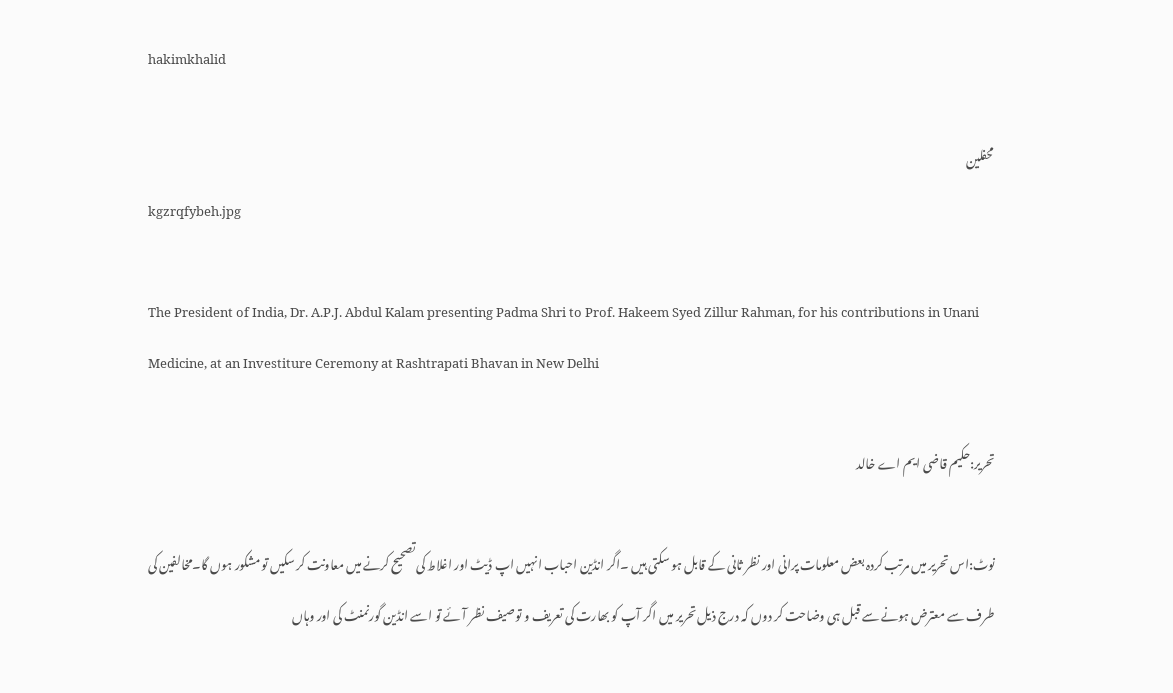hakimkhalid

محفلین
kgzrqfybeh.jpg

The President of India, Dr. A.P.J. Abdul Kalam presenting Padma Shri to Prof. Hakeem Syed Zillur Rahman, for his contributions in Unani Medicine, at an Investiture Ceremony at Rashtrapati Bhavan in New Delhi

تحریر:حکیم قاضی ایم اے خالد

نوٹ:اس تحریر میں مرتب کردہ بعض معلومات پرانی اور نظر ثانی کے قابل ہو سکتی ہیں ۔اگر انڈین احباب انہیں اپ ڈیٹ اور اغلاط کی تصحیح کرنے میں معاونت کر سکیں تو مشکور ہوں گا۔مخالفین کی طرف سے معترض ہونے سے قبل ہی وضاحت کر دوں کہ درج ذیل تحریر میں اگر آپ کو بھارت کی تعریف و توصیف نظر آئے تو اسے انڈین گورنمنٹ کی اور وہاں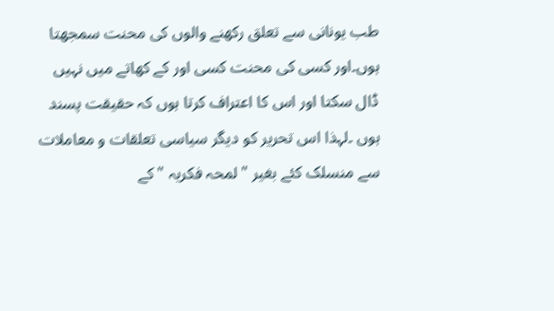طب یونانی سے تعلق رکھنے والوں کی محنت سمجھتا ہوں۔اور کسی کی محنت کسی اور کے کھاتے میں نہیں ڈال سکتا اور اس کا اعتراف کرتا ہوں کہ حقیقت پسند ہوں ۔لہذا اس تحریر کو دیگر سیاسی تعلقات و معاملات سے منسلک کئے بغیر "لمحہ فکریہ "کے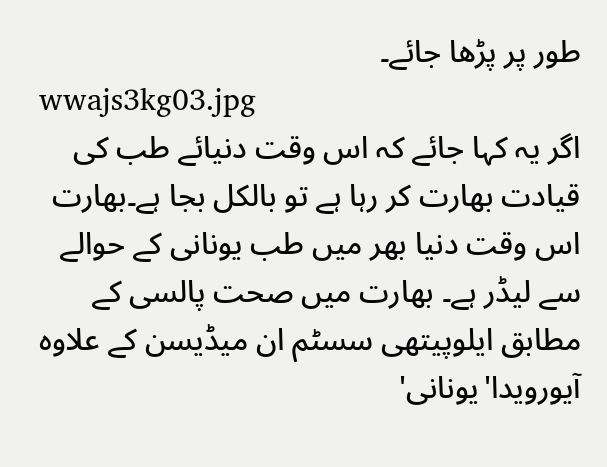طور پر پڑھا جائے۔
wwajs3kg03.jpg
اگر یہ کہا جائے کہ اس وقت دنیائے طب کی قیادت بھارت کر رہا ہے تو بالکل بجا ہے۔بھارت اس وقت دنیا بھر میں طب یونانی کے حوالے سے لیڈر ہے۔ بھارت میں صحت پالسی کے مطابق ایلوپیتھی سسٹم ان میڈیسن کے علاوہ آیورویدا'یونانی'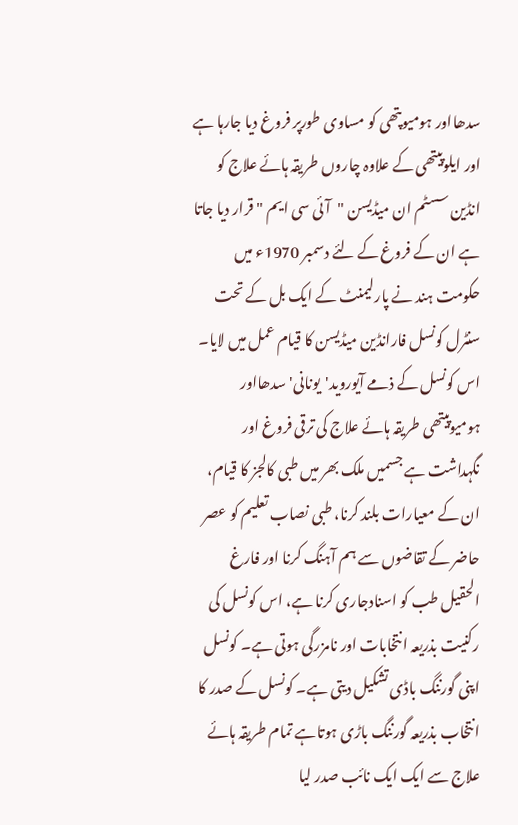سدھااور ہومیوپتھی کو مساوی طورپر فروغ دیا جارہا ہے اور ایلوپیتھی کے علاوہ چاروں طریقہ ہائے علاج کو انڈین سسٹم ان میڈیسن "آئی سی ایم "قرار دیا جاتا ہے ان کے فروغ کے لئے دسمبر 1970ء میں حکومت ہند نے پارلیمنٹ کے ایک بل کے تحت سنٹرل کونسل فارانڈین میڈیسن کا قیام عمل میں لایا۔ اس کونسل کے ذمے آیوروید'یونانی'سدھااور ہومیوپیتھی طریقہ ہائے علاج کی ترقی فروغ اور نگہداشت ہے جسمیں ملک بھر میں طبی کالجز کا قیام، ان کے معیارات بلند کرنا، طبی نصاب تعلیم کو عصر حاضر کے تقاضوں سے ہم آہنگ کرنا اور فارغ الحقیل طب کو اسنادجاری کرنا ہے، اس کونسل کی رکنیت بذریعہ انتخابات اور نامزرگی ہوتی ہے۔ کونسل اپنی گورننگ باڈی تشکیل دیتی ہے۔ کونسل کے صدر کا انتخاب بذریعہ گورننگ باڑی ہوتاہے تمام طریقہ ہائے علاج سے ایک ایک نائب صدر لیا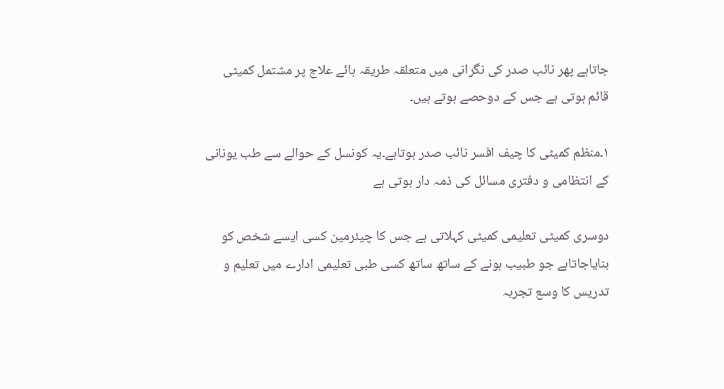جاتاہے پھر نائب صدر کی نگرانی میں متعلقہ طریقہ ہائے علاج پر مشتمل کمیٹی قائم ہوتی ہے جس کے دوحصے ہوتے ہیں۔

١۔منظم کمیٹی کا چیف افسر نائب صدر ہوتاہے۔یہ کونسل کے حوالے سے طب یونانی کے انتظامی و دفتری مسائل کی ذمہ دار ہوتی ہے

دوسری کمیٹی تعلیمی کمیٹی کہلاتی ہے جس کا چیئرمین کسی ایسے شخص کو بنایاجاتاہے جو طبیب ہونے کے ساتھ ساتھ کسی طبی تعلیمی ادارے میں تعلیم و تدریس کا وسع تجربہ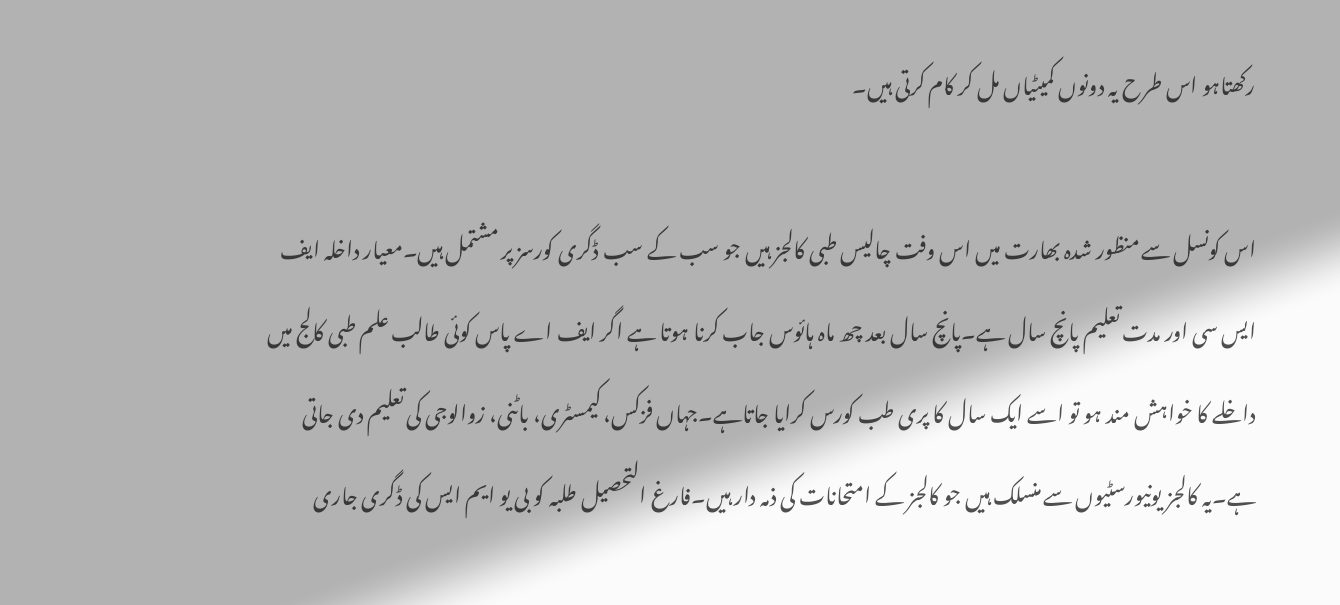رکھتاہو اس طرح یہ دونوں کمیٹیاں مل کر کام کرتی ہیں۔

اس کونسل سے منظور شدہ بھارت میں اس وفت چالیس طبی کالجز ہیں جو سب کے سب ڈگری کورسز پر مشتمل ہیں۔معیار داخلہ ایف ایس سی اور مدت تعلیم پانچ سال ہے۔پانچ سال بعد چھ ماہ ہائوس جاب کرنا ہوتا ہے اگر ایف اے پاس کوئی طالب علم طبی کالج میں داخلے کا خواہش مند ہو تو اسے ایک سال کا پری طب کورس کرایا جاتاہے۔جہاں فزکس، کیمسٹری، باٹنی، زوالوجی کی تعلیم دی جاتی ہے۔یہ کالجز یونیورسٹیوں سے منسلک ہیں جو کالجز کے امتحانات کی ذمہ دار ہیں۔فارغ التحصیل طلبہ کو بی یو ایم ایس کی ڈگری جاری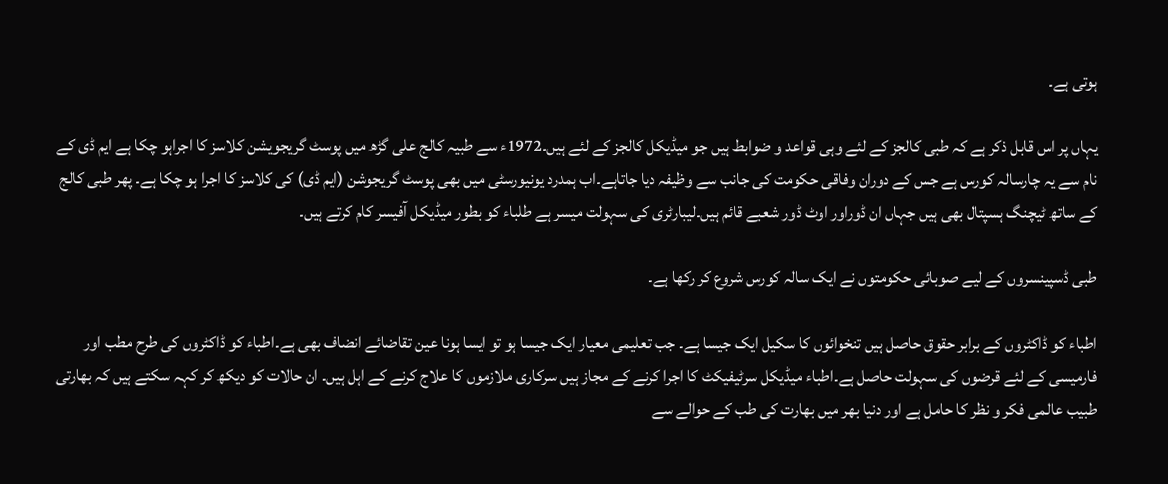ہوتی ہے۔

یہاں پر اس قابل ذکر ہے کہ طبی کالجز کے لئے وہی قواعد و ضوابط ہیں جو میڈیکل کالجز کے لئے ہیں۔1972ء سے طبیہ کالج علی گڑھ میں پوسٹ گریجویشن کلاسز کا اجراہو چکا ہے ایم ڈی کے نام سے یہ چارسالہ کورس ہے جس کے دوران وفاقی حکومت کی جانب سے وظیفہ دیا جاتاہے۔اب ہمدرد یونیورسٹی میں بھی پوسٹ گریجوشن (ایم ڈی) کی کلاسز کا اجرا ہو چکا ہے۔ پھر طبی کالج کے ساتھ ٹیچنگ ہسپتال بھی ہیں جہاں ان ڈوراور اوٹ ڈور شعبے قائم ہیں۔لیبارٹری کی سہولت میسر ہے طلباء کو بطور میڈیکل آفیسر کام کرتے ہیں۔

طبی ڈسپینسروں کے لیے صوبائی حکومتوں نے ایک سالہ کورس شروع کر رکھا ہے۔

اطباء کو ڈاکٹروں کے برابر حقوق حاصل ہیں تنخوائوں کا سکیل ایک جیسا ہے۔ جب تعلیمی معیار ایک جیسا ہو تو ایسا ہونا عین تقاضائے انضاف بھی ہے۔اطباء کو ڈاکٹروں کی طرح مطب اور فارمیسی کے لئے قرضوں کی سہولت حاصل ہے۔اطباء میڈیکل سرٹیفیکٹ کا اجرا کرنے کے مجاز ہیں سرکاری ملازموں کا علاج کرنے کے اہل ہیں۔ ان حالات کو دیکھ کر کہہ سکتے ہیں کہ بھارتی طبیب عالمی فکر و نظر کا حامل ہے اور دنیا بھر میں بھارت کی طب کے حوالے سے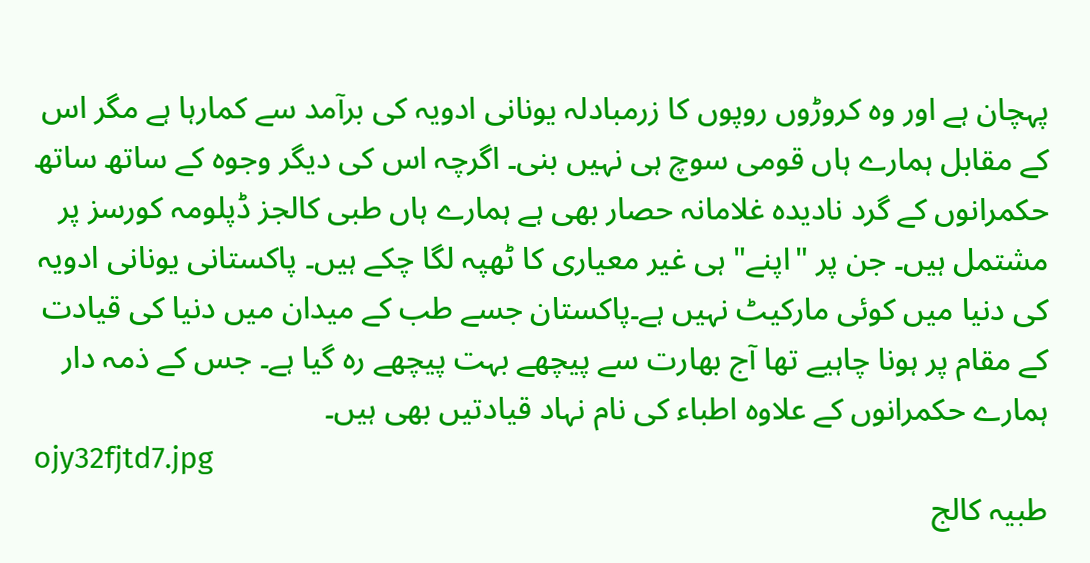پہچان ہے اور وہ کروڑوں روپوں کا زرمبادلہ یونانی ادویہ کی برآمد سے کمارہا ہے مگر اس کے مقابل ہمارے ہاں قومی سوچ ہی نہیں بنی۔ اگرچہ اس کی دیگر وجوہ کے ساتھ ساتھ حکمرانوں کے گرد نادیدہ غلامانہ حصار بھی ہے ہمارے ہاں طبی کالجز ڈپلومہ کورسز پر مشتمل ہیں۔ جن پر "اپنے" ہی غیر معیاری کا ٹھپہ لگا چکے ہیں۔ پاکستانی یونانی ادویہ کی دنیا میں کوئی مارکیٹ نہیں ہے۔پاکستان جسے طب کے میدان میں دنیا کی قیادت کے مقام پر ہونا چاہیے تھا آج بھارت سے پیچھے بہت پیچھے رہ گیا ہے۔ جس کے ذمہ دار ہمارے حکمرانوں کے علاوہ اطباء کی نام نہاد قیادتیں بھی ہیں۔
ojy32fjtd7.jpg
طبیہ کالج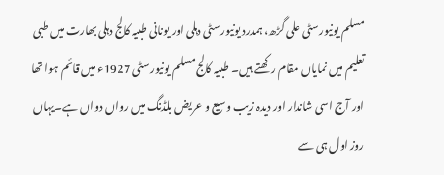مسلم یونیورسٹی علی گڑھ، ہمدرد یونیورسٹی دہلی اور یونانی طبیہ کالج دہلی بھارت میں طبی تعلیم میں نمایاں مقام رکھتے ہیں۔ طبیہ کالج مسلم یونیورسٹی 1927ء میں قائم ہوا تھا اور آج اسی شاندار اور دیدہ زیب وسیع و عریض بلڈنگ میں رواں دواں ہے۔یہاں روز اول ہی سے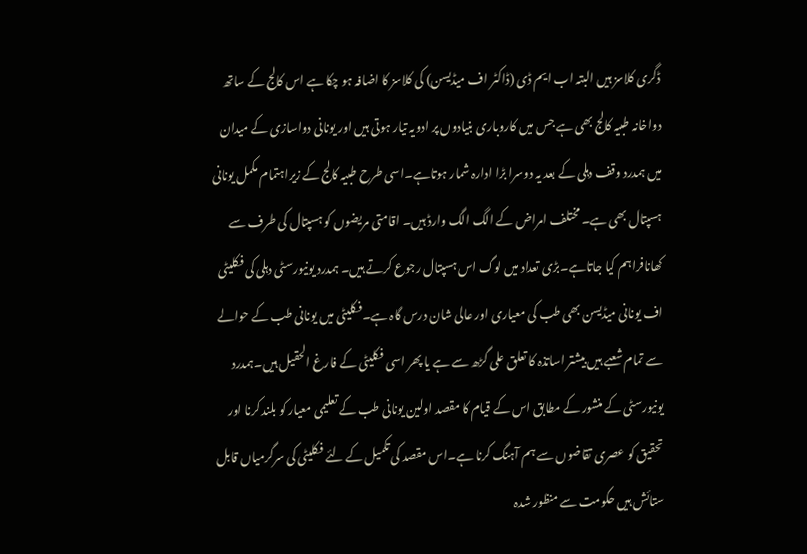ڈگری کلاسز ہیں البتہ اب ایم ڈی (ڈاکٹر اف میڈیسن) کی کلاسز کا اضافہ ہو چکا ہے اس کالج کے ساتھ دواخانہ طبیہ کالج بھی ہے جس میں کاروباری بنیادوں پر ادویہ تیار ہوتی ہیں اور یونانی دواسازی کے میدان میں ہمدرد وقف دہلی کے بعد یہ دوسرا بڑا ادارہ شمار ہوتاہے۔اسی طرح طبیہ کالج کے زیراہتمام مکمل یونانی ہسپتال بھی ہے۔ مختلف امراض کے الگ الگ وارڈ ہیں۔ اقامتی مریضوں کو ہسپتال کی طرف سے کھانافراہم کیا جاتاہے۔بڑی تعداد میں لوگ اس ہسپتال رجوع کرتے ہیں۔ ہمدرد یونیورسٹی دہلی کی فکلیٹی اف یونانی میڈیسن بھی طب کی معیاری اور عالی شان درس گاہ ہے۔فکلیٹی میں یونانی طب کے حوالے سے تمام شعبے ہیں بیشتر اساتذہ کا تعلق علی گڑھ سے ہے یا پھر اسی فکلیٹی کے فارغ الحقیل ہیں۔ہمدرد یونیورسٹی کے منشور کے مطابق اس کے قیام کا مقصد اولین یونانی طب کے تعلیمی معیار کو بلند کرنا اور تحقیق کو عصری تقاضوں سے ہم آہنگ کرنا ہے۔اس مقصد کی تکمیل کے لئے فکلیٹی کی سرگرمیاں قابل ستائش ہیں حکومت سے منظور شدہ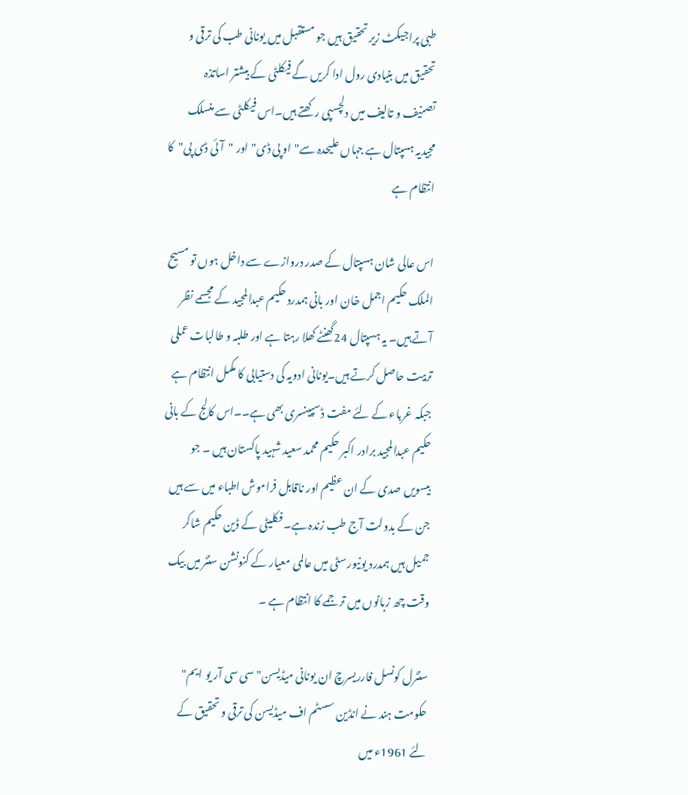طبی پراجیکٹ زیر تحقیق ہیں جو مستقبل میں یونانی طب کی ترقی و تحقیق میں بنیادی رول ادا کریں گے فیکلٹی کے بیشتر اساتذہ تصنیف و تالیف میں دلچسپی رکھتے ہیں۔اس فیکلٹی سے منسلک مجیدیہ ہسپتال ہے جہاں علیحدہ سے"او پی ڈی"اور "آئی ڈی پی"کا انتظام ہے

اس عالی شان ہسپتال کے صدر دروازے سے داخل ہوں تو مسیح الملک حکیم اجمل خان اور بانی ہمدرد حکیم عبدالمجید کے مجسمے نظر آتے ہیں۔ یہ ہسپتال 24گھنٹے کھلا رہتا ہے اور طلبہ و طالبات عملی تربیت حاصل کرتے ہیں۔یونانی ادویہ کی دستیابی کا مکمل انتظام ہے جبکہ غرباء کے لئے مفت ڈسپینسری بھی ہے۔۔اس کالج کے بانی حکیم عبدالمجید برادر اکبر حکیم محمد سعید شہید پاکستان ہیں ۔ جو بیسویں صدی کے ان عظیم اور ناقابل فراموش اطباء میں سے ہیں جن کے بدولت آج طب زندہ ہے۔فکلیٹی کے ڈین حکیم شاکر جمیل ہیں ہمدرد یونیورسٹی میں عالمی معیار کے کنونشن سنٹر میں بیک وقت چھ زبانوں میں ترجمے کا انتظام ہے ۔

سنٹرل کونسل فارریسرچ ان یونانی میڈیسن"سی سی آر یو ایم" حکومت ہند نے انڈین سسٹم اف میڈیسن کی ترقی و تحقیق کے لئے 1961ء میں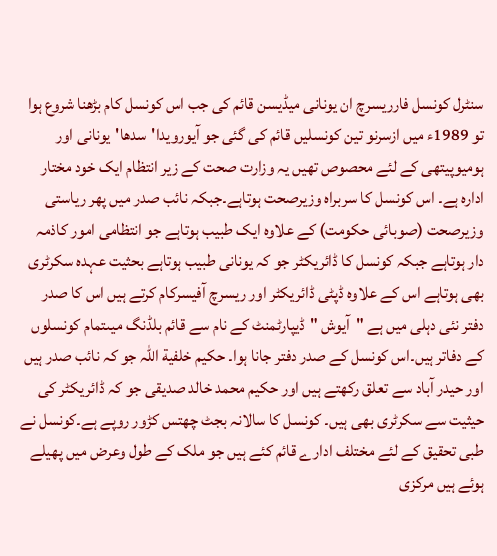سنٹرل کونسل فارریسرچ ان یونانی میڈیسن قائم کی جب اس کونسل کام بڑھنا شروع ہوا تو 1989ء میں ازسرنو تین کونسلیں قائم کی گئی جو آیورویدا'سدھا'یونانی اور ہومیوپیتھی کے لئے محصوص تھیں یہ وزارت صحت کے زیر انتظام ایک خود مختار ادارہ ہے۔ اس کونسل کا سربراہ وزیرصحت ہوتاہے۔جبکہ نائب صدر میں پھر ریاستی وزیرصحت (صوبائی حکومت) کے علاوہ ایک طبیب ہوتاہے جو انتظامی امور کاذمہ دار ہوتاہے جبکہ کونسل کا ڈائریکٹر جو کہ یونانی طبیب ہوتاہے بحثیت عہدہ سکرٹری بھی ہوتاہے اس کے علاوہ ڈپٹی ڈائریکٹر اور ریسرچ آفیسرکام کرتے ہیں اس کا صدر دفتر نئی دہلی میں ہے "آیوش "ڈیپارٹمنٹ کے نام سے قائم بلڈنگ میںتمام کونسلوں کے دفاتر ہیں۔اس کونسل کے صدر دفتر جانا ہوا۔ حکیم خلفیة اللہ جو کہ نائب صدر ہیں اور حیدر آباد سے تعلق رکھتے ہیں اور حکیم محمد خالد صدیقی جو کہ ڈائریکٹر کی حیثیت سے سکرٹری بھی ہیں۔ کونسل کا سالانہ بجٹ چھتس کڑور روپے ہے۔کونسل نے طبی تحقیق کے لئے مختلف ادارے قائم کئے ہیں جو ملک کے طول وعرض میں پھیلے ہوئے ہیں مرکزی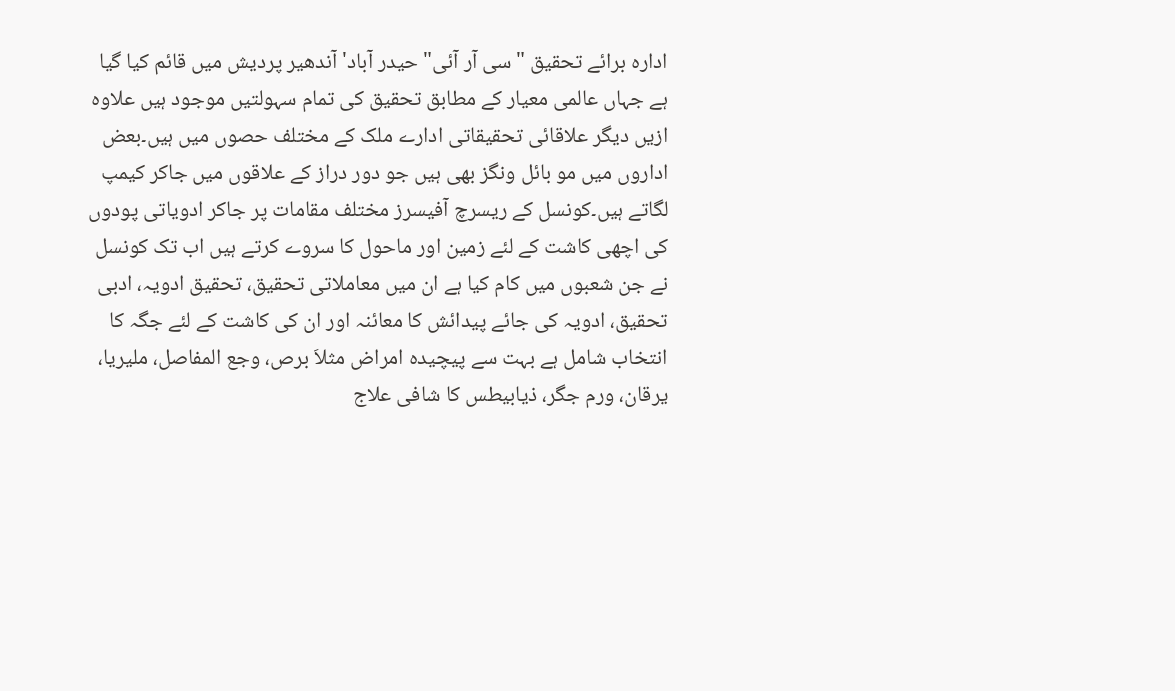ادارہ برائے تحقیق "سی آر آئی" حیدر آباد' آندھیر پردیش میں قائم کیا گیا ہے جہاں عالمی معیار کے مطابق تحقیق کی تمام سہولتیں موجود ہیں علاوہ ازیں دیگر علاقائی تحقیقاتی ادارے ملک کے مختلف حصوں میں ہیں۔بعض اداروں میں مو بائل ونگز بھی ہیں جو دور دراز کے علاقوں میں جاکر کیمپ لگاتے ہیں۔کونسل کے ریسرچ آفیسرز مختلف مقامات پر جاکر ادویاتی پودوں کی اچھی کاشت کے لئے زمین اور ماحول کا سروے کرتے ہیں اب تک کونسل نے جن شعبوں میں کام کیا ہے ان میں معاملاتی تحقیق، تحقیق ادویہ، ادبی تحقیق، ادویہ کی جائے پیدائش کا معائنہ اور ان کی کاشت کے لئے جگہ کا انتخاب شامل ہے بہت سے پیچیدہ امراض مثلاَ برص، وجع المفاصل، ملیریا، یرقان، ورم جگر، ذیابیطس کا شافی علاج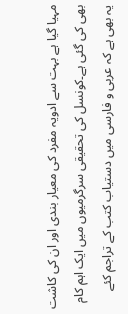مہیا گیا ہے بہت سے ادویہ مفرد کی معیار بندی اور ان کی کاشت بھی کی گئی ہے۔کونسل کی تحقیقی سرگرمیوں میں ایک اہم کام یہ بھی ہے کہ عربی و فارسی میں دستیاب کتب کے تراجم کئے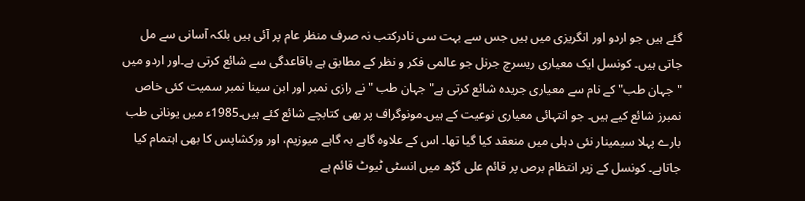گئے ہیں جو اردو اور انگریزی میں ہیں جس سے بہت سی نادرکتب نہ صرف منظر عام پر آئی ہیں بلکہ آسانی سے مل جاتی ہیں۔ کونسل ایک معیاری ریسرچ جرنل جو عالمی فکر و نظر کے مطابق ہے باقاعدگی سے شائع کرتی ہے۔اور اردو میں "جہان طب" کے نام سے معیاری جریدہ شائع کرتی ہے" جہان طب "نے رازی نمبر اور ابن سینا نمبر سمیت کئی خاص نمبرز شائع کیے ہیں۔ جو انتہائی معیاری نوعیت کے ہیں۔مونوگراف پر بھی کتابچے شائع کئے ہیں۔1985ء میں یونانی طب بارے پہلا سیمینار نئی دہلی میں منعقد کیا گیا تھا۔ اس کے علاوہ گاہے بہ گاہے میوزیم، اور ورکشاپس کا بھی اہتمام کیا جاتاہے۔ کونسل کے زیر انتظام برص پر قائم علی گڑھ میں انسٹی ٹیوٹ قائم ہے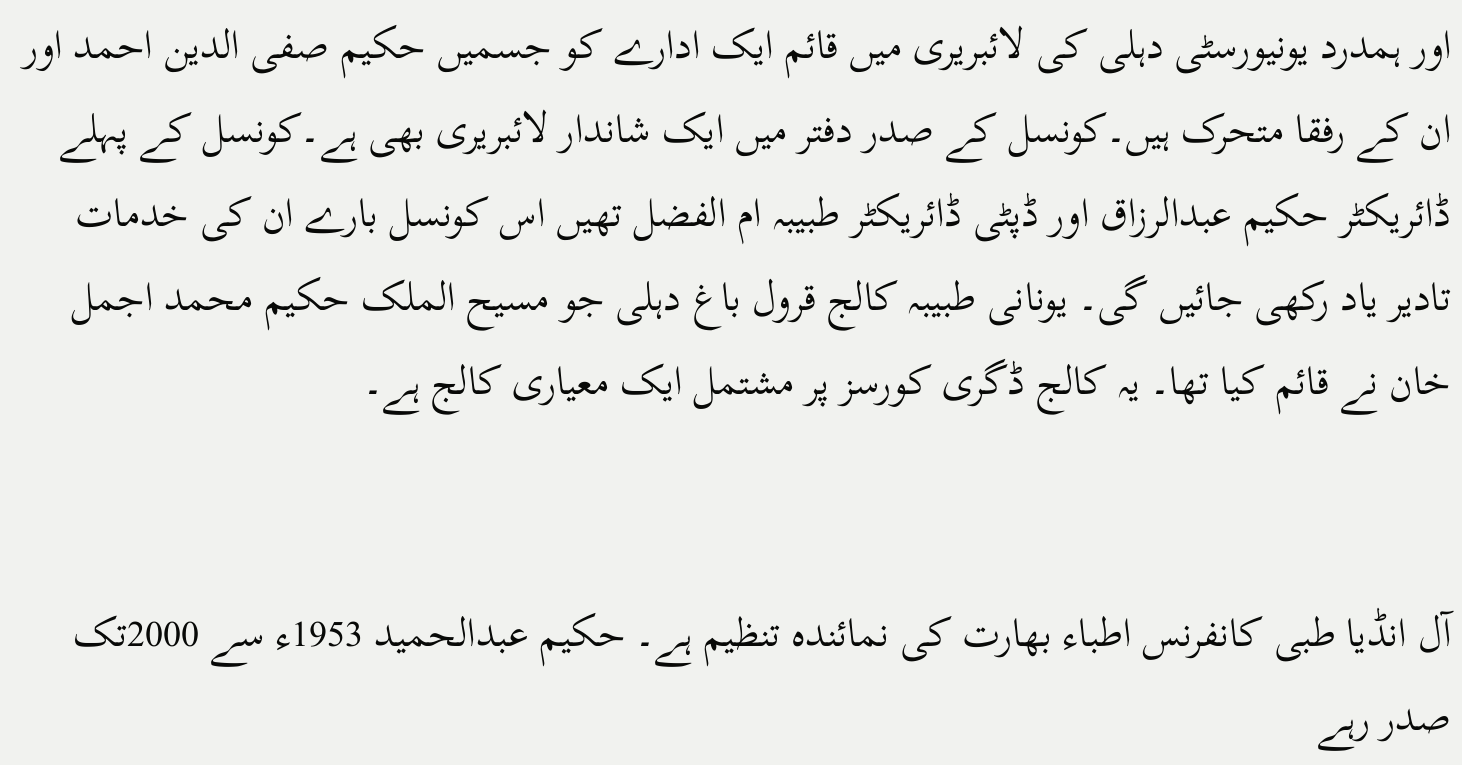اور ہمدرد یونیورسٹی دہلی کی لائبریری میں قائم ایک ادارے کو جسمیں حکیم صفی الدین احمد اور ان کے رفقا متحرک ہیں۔کونسل کے صدر دفتر میں ایک شاندار لائبریری بھی ہے۔کونسل کے پہلے ڈائریکٹر حکیم عبدالرزاق اور ڈپٹی ڈائریکٹر طبیبہ ام الفضل تھیں اس کونسل بارے ان کی خدمات تادیر یاد رکھی جائیں گی۔ یونانی طبیبہ کالج قرول باغ دہلی جو مسیح الملک حکیم محمد اجمل خان نے قائم کیا تھا۔ یہ کالج ڈگری کورسز پر مشتمل ایک معیاری کالج ہے۔


آل انڈیا طبی کانفرنس اطباء بھارت کی نمائندہ تنظیم ہے۔ حکیم عبدالحمید 1953ء سے 2000تک صدر رہے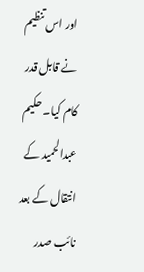اور اس تنظیم نے قابل قدر کام کیا۔ حکیم عبدالحمید کے انتقال کے بعد نائب صدر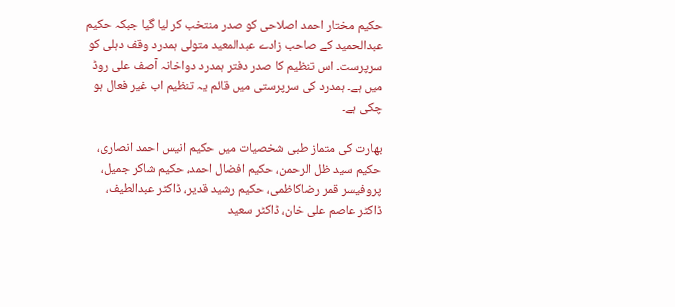حکیم مختار احمد اصلاحی کو صدر منتخب کر لیا گیا جبکہ حکیم عبدالحمید کے صاحب زادے عبدالمعید متولی ہمدرد وقف دہلی کو سرپرست۔ اس تنظیم کا صدر دفتر ہمدرد دواخانہ آصف علی روڈ میں ہے۔ ہمدرد کی سرپرستی میں قائم یہ تنظیم اب غیر فعال ہو چکی ہے۔

بھارت کی متماز طبی شخصیات میں حکیم انیس احمد انصاری، حکیم سید ظل الرحمن، حکیم افضال احمد، حکیم شاکر جمیل، پروفیسر قمر رضاکاظمی، حکیم رشید قدیر، ڈاکٹر عبدالطیف، ڈاکٹر عاصم علی خان، ڈاکٹر سعید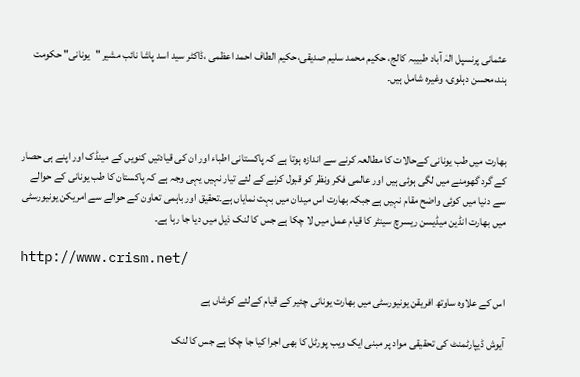عثمانی پرنسپل الہٰ آباد طبیبہ کالج، حکیم محمد سلیم صدیقی،حکیم الطاف احمد اعظمی ،ڈاکٹر سید اسد پاشا نائب مشیر "یونانی" حکومت ہند،محسن دہلوی، وغیرہ شامل ہیں۔



بھارت میں طب یونانی کےحالات کا مطالعہ کرنے سے اندازہ ہوتا ہے کہ پاکستانی اطباء اور ان کی قیادتیں کنویں کے مینڈک اور اپنے ہی حصار کے گرد گھومنے میں لگی ہوئی ہیں اور عالمی فکر ونظر کو قبول کرنے کے لئے تیار نہیں یہی وجہ ہے کہ پاکستان کا طب یونانی کے حوالے سے دنیا میں کوئی واضح مقام نہیں ہے جبکہ بھارت اس میدان میں بہت نمایاں ہے۔تحقیق اور باہمی تعاون کے حوالے سے امریکن یونیورسٹی میں بھارت انڈین میڈیسن ریسرچ سینٹر کا قیام عمل میں لا چکا ہے جس کا لنک ذیل میں دیا جا رہا ہے۔

http://www.crism.net/

اس کے علاوہ ساوتھ افریقن یونیورسٹی میں بھارت یونانی چئیر کے قیام کےلئے کوشاں ہے

آیوش ڈیپارٹمنٹ کی تحقیقی مواد پر مبنی ایک ویب پورٹل کا بھی اجرا کیا جا چکا ہے جس کا لنک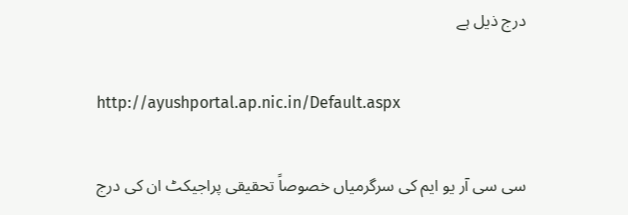درج ذیل ہے

http://ayushportal.ap.nic.in/Default.aspx

سی سی آر یو ایم کی سرگرمیاں خصوصاً تحقیقی پراجیکٹ ان کی درج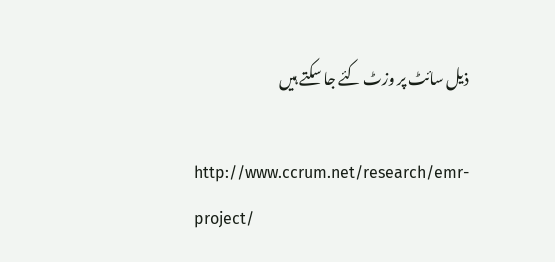ذیل سائٹ پر وزٹ کئے جا سکتے ہیں

http://www.ccrum.net/research/emr-project/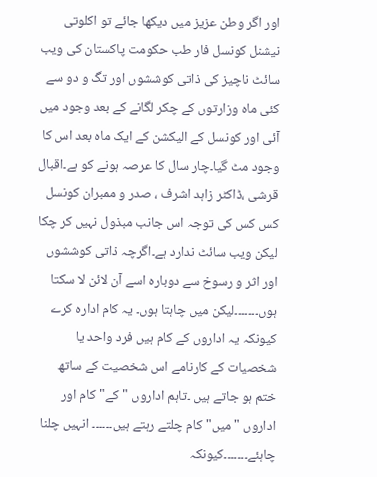اور اگر وطن عزیز میں دیکھا جائے تو اکلوتی نیشنل کونسل فار طب حکومت پاکستان کی ویب سائٹ ناچیز کی ذاتی کوششوں اور تگ و دو سے کئی ماہ وزارتوں کے چکر لگانے کے بعد وجود میں آئی اور کونسل کے الیکشن کے ایک ماہ بعد اس کا وجود مٹ گیا۔چار سال کا عرصہ ہونے کو ہے۔اقبال قرشی ،ڈاکٹر زاہد اشرف ، صدر و ممبران کونسل کس کس کی توجہ اس جانب مبذول نہیں کر چکا لیکن ویب سائٹ ندارد ہے۔اگرچہ ذاتی کوششوں اور اثر و رسوخ سے دوبارہ اسے آن لائن لا سکتا ہوں۔۔۔۔۔۔۔لیکن میں چاہتا ہوں۔ یہ کام ادارہ کرے کیونکہ یہ اداروں کے کام ہیں فرد واحد یا شخصیات کے کارنامے اس شخصیت کے ساتھ ختم ہو جاتے ہیں ۔تاہم اداروں "کے" کام اور اداروں "میں" کام چلتے رہتے ہیں۔۔۔۔۔۔ انہیں چلنا چاہئے۔۔۔۔۔۔۔کیونکہ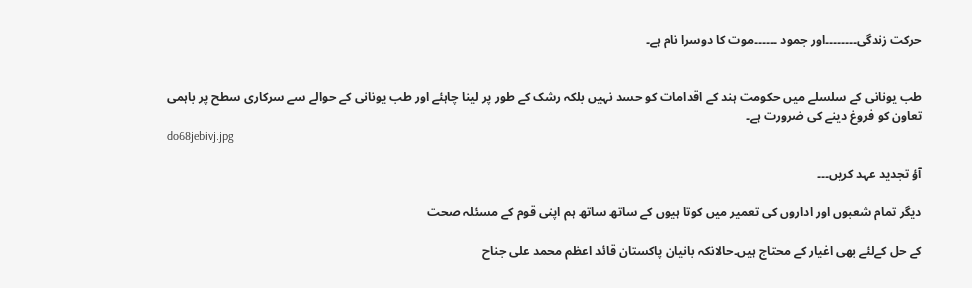حرکت زندگی۔۔۔۔۔۔۔۔اور جمود ۔۔۔۔۔۔موت کا دوسرا نام ہے۔


طب یونانی کے سلسلے میں حکومت ہند کے اقدامات کو حسد نہیں بلکہ رشک کے طور پر لینا چاہئے اور طب یونانی کے حوالے سے سرکاری سطح پر باہمی تعاون کو فروغ دینے کی ضرورت ہے۔
do68jebivj.jpg

آؤ تجدید عہد کریں۔۔۔

دیگر تمام شعبوں اور اداروں کی تعمیر میں کوتا ہیوں کے ساتھ ساتھ ہم اپنی قوم کے مسئلہ صحت

کے حل کےلئے بھی اغیار کے محتاج ہیں۔حالانکہ بانیان پاکستان قائد اعظم محمد علی جناح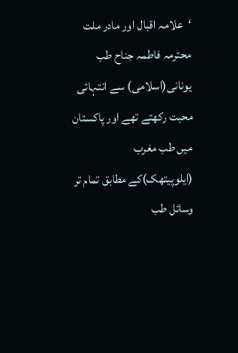‘علامہ اقبال اور مادر ملت محترمہ فاطمہ جناح طب یونانی(اسلامی) سے انتہائی محبت رکھتے تھے اور پاکستان میں طب مغرب (ایلوپیتھک)کے مطابق تمام تر وسائل طب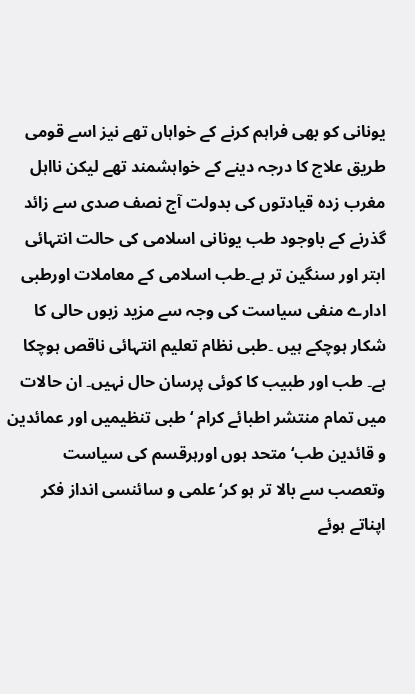یونانی کو بھی فراہم کرنے کے خواہاں تھے نیز اسے قومی طریق علاج کا درجہ دینے کے خواہشمند تھے لیکن نااہل مغرب زدہ قیادتوں کی بدولت آج نصف صدی سے زائد گذرنے کے باوجود طب یونانی اسلامی کی حالت انتہائی ابتر اور سنگین تر ہے۔طب اسلامی کے معاملات اورطبی ادارے منفی سیاست کی وجہ سے مزید زبوں حالی کا شکار ہوچکے ہیں ۔طبی نظام تعلیم انتہائی ناقص ہوچکا ہے۔ طب اور طبیب کا کوئی پرسان حال نہیں۔ ان حالات میں تمام منتشر اطبائے کرام ‘طبی تنظیمیں اور عمائدین و قائدین طب‘ متحد ہوں اورہرقسم کی سیاست وتعصب سے بالا تر ہو کر‘علمی و سائنسی انداز فکر اپناتے ہوئے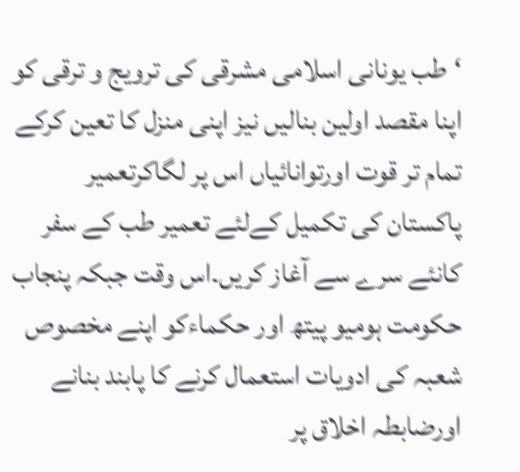‘طب یونانی اسلامی مشرقی کی ترویج و ترقی کو اپنا مقصد اولین بنالیں نیز اپنی منزل کا تعین کرکے تمام تر قوت اورتوانائیاں اس پر لگاکرتعمیر پاکستان کی تکمیل کےلئے تعمیر طب کے سفر کانئے سرے سے آغاز کریں۔اس وقت جبکہ پنجاب حکومت ہومیو پیتھ اور حکماءکو اپنے مخصوص شعبہ کی ادویات استعمال کرنے کا پابند بنانے اورضابطہ اخلاق پر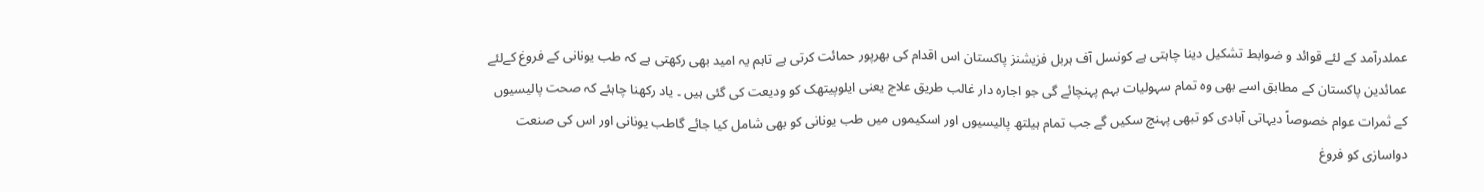عملدرآمد کے لئے قوائد و ضوابط تشکیل دینا چاہتی ہے کونسل آف ہربل فزیشنز پاکستان اس اقدام کی بھرپور حمائت کرتی ہے تاہم یہ امید بھی رکھتی ہے کہ طب یونانی کے فروغ کےلئے عمائدین پاکستان کے مطابق اسے بھی وہ تمام سہولیات بہم پہنچائے گی جو اجارہ دار غالب طریق علاج یعنی ایلوپیتھک کو ودیعت کی گئی ہیں ۔ یاد رکھنا چاہئے کہ صحت پالیسیوں کے ثمرات عوام خصوصاً دیہاتی آبادی کو تبھی پہنچ سکیں گے جب تمام ہیلتھ پالیسیوں اور اسکیموں میں طب یونانی کو بھی شامل کیا جائے گاطب یونانی اور اس کی صنعت دواسازی کو فروغ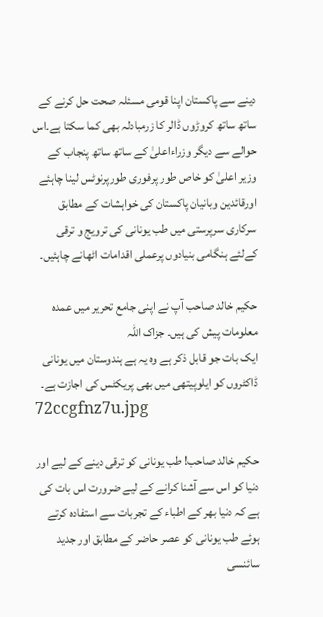دینے سے پاکستان اپنا قومی مسئلہ صحت حل کرنے کے ساتھ ساتھ کروڑوں ڈالر کا زرمبادلہ بھی کما سکتا ہے۔اس حوالے سے دیگر وزراءاعلیٰ کے ساتھ ساتھ پنجاب کے وزیر اعلیٰ کو خاص طور پرفوری طورپرنوٹس لینا چاہئے اورقائدین وبانیان پاکستان کی خواہشات کے مطابق سرکاری سرپرستی میں طب یونانی کی ترویج و ترقی کےلئے ہنگامی بنیادوں پرعملی اقدامات اٹھانے چاہئیں۔

حکیم خالد صاحب آپ نے اپنی جامع تحریر میں عمدہ معلومات پیش کی ہیں۔ جزاک اللہ
ایک بات جو قابل ذکر ہے وہ یہ ہے ہندوستان میں یونانی ڈاکٹروں کو ایلوپیتھی میں بھی پریکٹس کی اجازت ہے۔
72ccgfnz7u.jpg

حکیم خالد صاحب! طب یونانی کو ترقی دینے کے لیے اور دنیا کو اس سے آشنا کرانے کے لیے ضرورت اس بات کی ہے کہ دنیا بھر کے اطباء کے تجربات سے استفادہ کرتے ہوئے طب یونانی کو عصر حاضر کے مطابق اور جدید سائنسی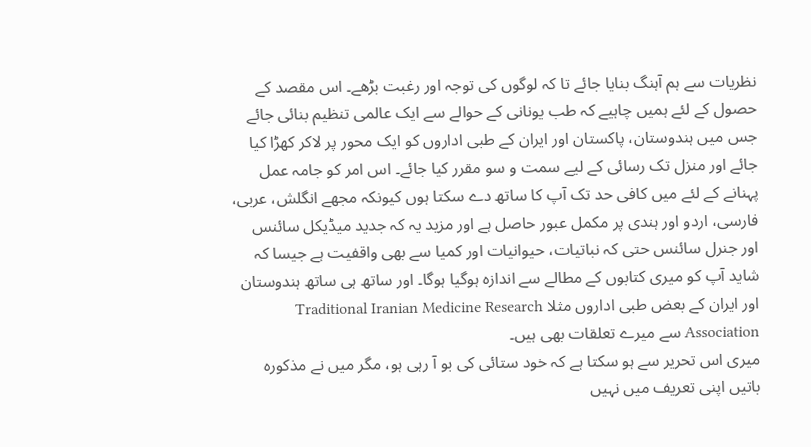نظریات سے ہم آہنگ بنایا جائے تا کہ لوگوں کی توجہ اور رغبت بڑھے۔ اس مقصد کے حصول کے لئے ہمیں چاہیے کہ طب یونانی کے حوالے سے ایک عالمی تنظیم بنائی جائے جس میں ہندوستان، پاکستان اور ایران کے طبی اداروں کو ایک محور پر لاکر کھڑا کیا جائے اور منزل تک رسائی کے لیے سمت و سو مقرر کیا جائے۔ اس امر کو جامہ عمل پہنانے کے لئے میں کافی حد تک آپ کا ساتھ دے سکتا ہوں کیونکہ مجھے انگلش، عربی، فارسی، اردو اور ہندی پر مکمل عبور حاصل ہے اور مزید یہ کہ جدید میڈیکل سائنس اور جنرل سائنس حتی کہ نباتیات، حیوانیات اور کمیا سے بھی واقفیت ہے جیسا کہ شاید آپ کو میری کتابوں کے مطالے سے اندازہ ہوگیا ہوگا۔ اور ساتھ ہی ساتھ ہندوستان اور ایران کے بعض طبی اداروں مثلا Traditional Iranian Medicine Research Association سے میرے تعلقات بھی ہیں۔
میری اس تحریر سے ہو سکتا ہے کہ خود ستائی کی بو آ رہی ہو، مگر میں نے مذکورہ باتیں اپنی تعریف میں نہیں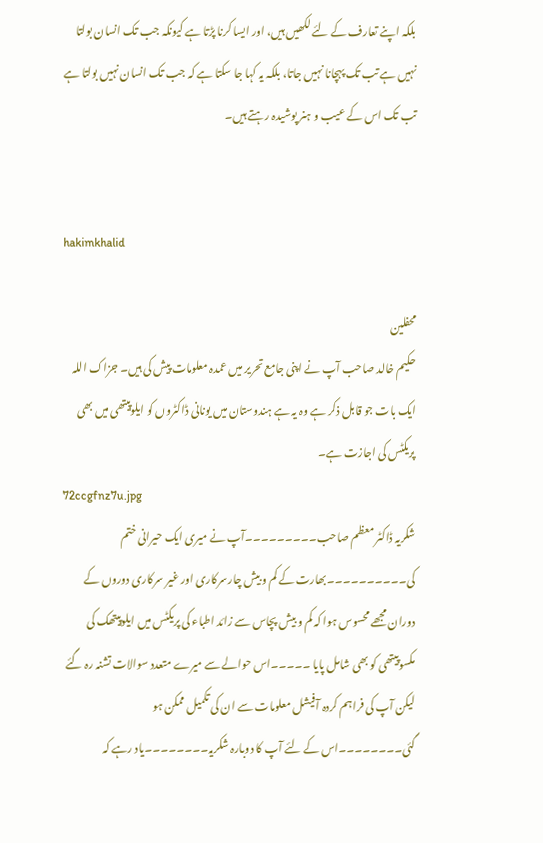بلکہ اپنے تعارف کے لئے لکھیں ہیں، اور ایسا کرنا پڑتا ہے کیونکہ جب تک انسان بولتا نہیں ہے تب تک پہچانا نہیں جاتا، بلکہ یہ کہا جا سکتا ہے کہ جب تک انسان نہیں بولتا ہے تب تک اس کے عیب و ہنر پوشیدہ رہتے ہیں۔


hakimkhalid

محفلین
حکیم خالد صاحب آپ نے اپنی جامع تحریر میں عمدہ معلومات پیش کی ہیں۔ جزاک اللہ
ایک بات جو قابل ذکر ہے وہ یہ ہے ہندوستان میں یونانی ڈاکٹروں کو ایلوپیتھی میں بھی پریکٹس کی اجازت ہے۔
72ccgfnz7u.jpg
شکریہ ڈاکٹر معظم صاحب۔۔۔۔۔۔۔۔۔آپ نے میری ایک حیرانی ختم کی۔۔۔۔۔۔۔۔۔۔بھارت کے کم و بیش چارسرکاری اور غیر سرکاری دوروں کے دوران مجھے محسوس ہوا کہ کم و بیش پچاس سے زائد اطباء کی پریکٹس میں ایلوپیتھک کی مکسوپیتھی کو بھی شامل پایا ۔۔۔۔۔اس حوالے سے میرے متعدد سوالات تشنہ رہ گئے لیکن آپ کی فراہم کردہ آفیشل معلومات سے ان کی تکمیل ممکن ہو گئی۔۔۔۔۔۔۔۔اس کے لئے آپ کا دوبارہ شکریہ۔۔۔۔۔۔۔۔یاد رہے کہ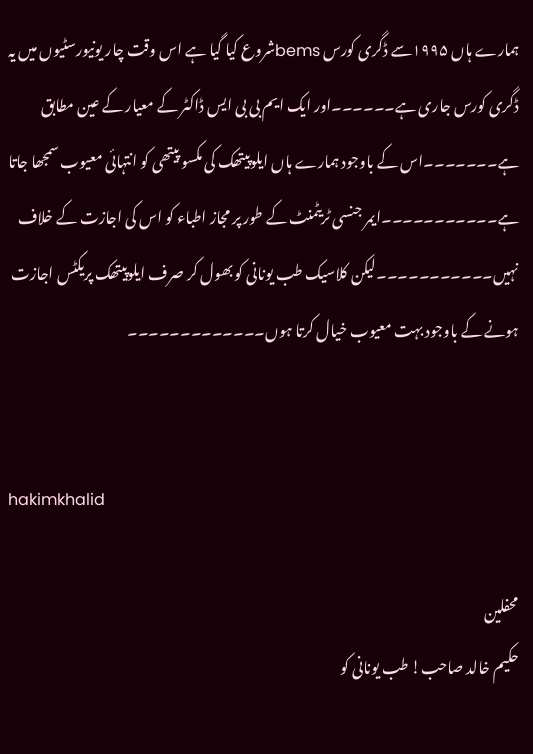ہمارے ہاں ۱۹۹۵سے ڈگری کورس bemsشروع کیا گیا ہے اس وقت چار یونیورسٹیوں میں یہ ڈگری کورس جاری ہے۔۔۔۔۔۔اور ایک ایم بی بی ایس ڈاکٹر کے معیار کے عین مطابق ہے۔۔۔۔۔۔۔اس کے باوجود ہمارے ہاں ایلوپیتھک کی مکسو پیتھی کو انتہائی معیوب سمجھا جاتا ہے۔۔۔۔۔۔۔۔۔۔۔ایمر جنسی ٹریٹمنٹ کے طور پر مجاز اطباء کو اس کی اجازت کے خلاف نہیں۔۔۔۔۔۔۔۔۔۔۔لیکن کلاسیک طب یونانی کو بھول کر صرف ایلوپیتھک پریکٹس اجازت ہونے کے باوجود بہت معیوب خیال کرتا ہوں۔۔۔۔۔۔۔۔۔۔۔۔۔


hakimkhalid

محفلین
حکیم خالد صاحب! طب یونانی کو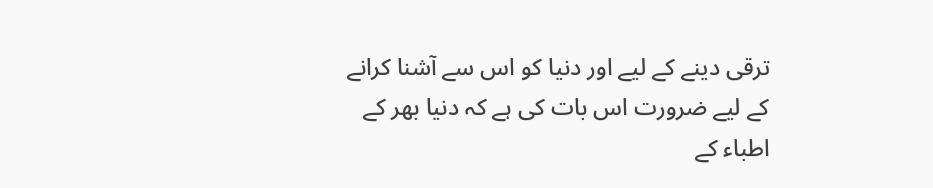ترقی دینے کے لیے اور دنیا کو اس سے آشنا کرانے کے لیے ضرورت اس بات کی ہے کہ دنیا بھر کے اطباء کے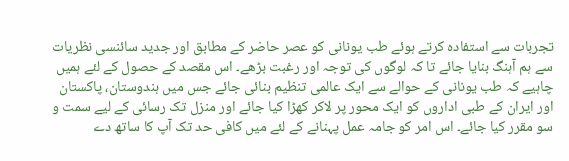تجربات سے استفادہ کرتے ہوئے طب یونانی کو عصر حاضر کے مطابق اور جدید سائنسی نظریات سے ہم آہنگ بنایا جائے تا کہ لوگوں کی توجہ اور رغبت بڑھے۔ اس مقصد کے حصول کے لئے ہمیں چاہیے کہ طب یونانی کے حوالے سے ایک عالمی تنظیم بنائی جائے جس میں ہندوستان، پاکستان اور ایران کے طبی اداروں کو ایک محور پر لاکر کھڑا کیا جائے اور منزل تک رسائی کے لیے سمت و سو مقرر کیا جائے۔ اس امر کو جامہ عمل پہنانے کے لئے میں کافی حد تک آپ کا ساتھ دے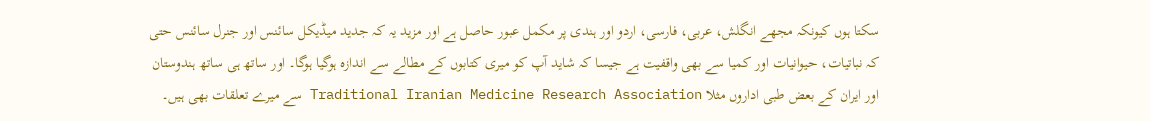سکتا ہوں کیونکہ مجھے انگلش، عربی، فارسی، اردو اور ہندی پر مکمل عبور حاصل ہے اور مزید یہ کہ جدید میڈیکل سائنس اور جنرل سائنس حتی کہ نباتیات، حیوانیات اور کمیا سے بھی واقفیت ہے جیسا کہ شاید آپ کو میری کتابوں کے مطالے سے اندازہ ہوگیا ہوگا۔ اور ساتھ ہی ساتھ ہندوستان اور ایران کے بعض طبی اداروں مثلا Traditional Iranian Medicine Research Association سے میرے تعلقات بھی ہیں۔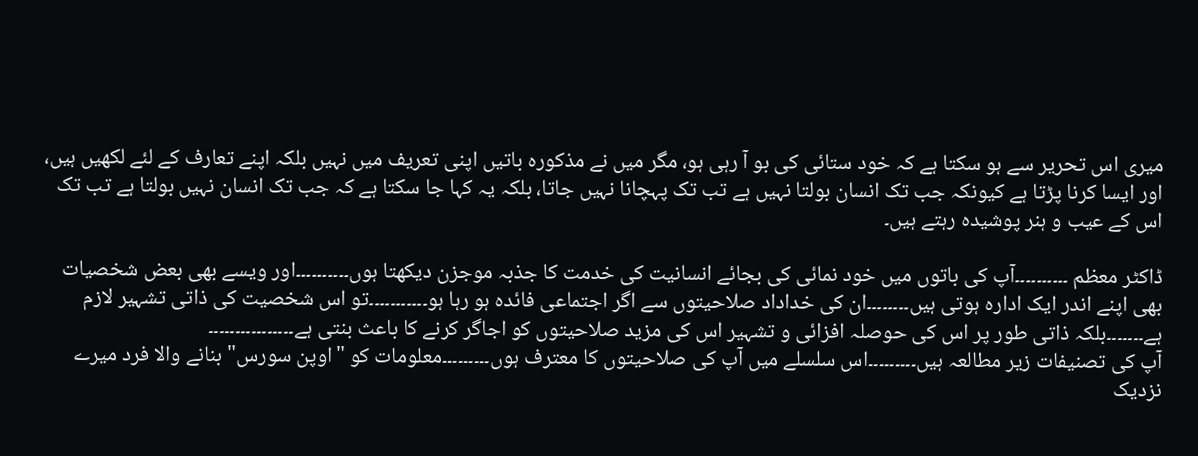میری اس تحریر سے ہو سکتا ہے کہ خود ستائی کی بو آ رہی ہو، مگر میں نے مذکورہ باتیں اپنی تعریف میں نہیں بلکہ اپنے تعارف کے لئے لکھیں ہیں، اور ایسا کرنا پڑتا ہے کیونکہ جب تک انسان بولتا نہیں ہے تب تک پہچانا نہیں جاتا، بلکہ یہ کہا جا سکتا ہے کہ جب تک انسان نہیں بولتا ہے تب تک اس کے عیب و ہنر پوشیدہ رہتے ہیں۔

ڈاکٹر معظم ۔۔۔۔۔۔۔۔۔۔آپ کی باتوں میں خود نمائی کی بجائے انسانیت کی خدمت کا جذبہ موجزن دیکھتا ہوں۔۔۔۔۔۔۔۔۔۔اور ویسے بھی بعض شخصیات بھی اپنے اندر ایک ادارہ ہوتی ہیں۔۔۔۔۔۔۔۔ان کی خداداد صلاحیتوں سے اگر اجتماعی فائدہ ہو رہا ہو۔۔۔۔۔۔۔۔۔۔۔تو اس شخصیت کی ذاتی تشہیر لازم ہے۔۔۔۔۔۔۔بلکہ ذاتی طور پر اس کی حوصلہ افزائی و تشہیر اس کی مزید صلاحیتوں کو اجاگر کرنے کا باعث بنتی ہے۔۔۔۔۔۔۔۔۔۔۔۔۔۔۔۔
آپ کی تصنیفات زیر مطالعہ ہیں۔۔۔۔۔۔۔۔۔اس سلسلے میں آپ کی صلاحیتوں کا معترف ہوں۔۔۔۔۔۔۔۔۔معلومات کو "اوپن سورس" بنانے والا فرد میرے نزدیک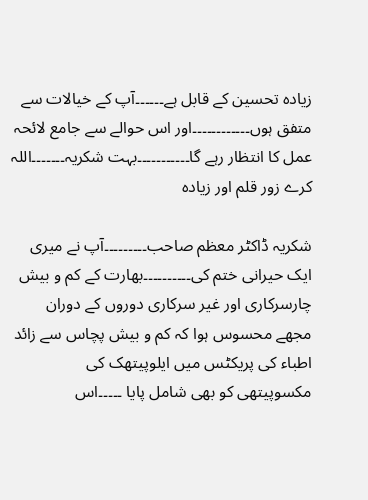زیادہ تحسین کے قابل ہے۔۔۔۔۔۔آپ کے خیالات سے متفق ہوں۔۔۔۔۔۔۔۔۔۔۔۔اور اس حوالے سے جامع لائحہ عمل کا انتظار رہے گا۔۔۔۔۔۔۔۔۔۔۔بہت شکریہ۔۔۔۔۔۔۔اللہ کرے زور قلم اور زیادہ

شکریہ ڈاکٹر معظم صاحب۔۔۔۔۔۔۔۔۔آپ نے میری ایک حیرانی ختم کی۔۔۔۔۔۔۔۔۔۔بھارت کے کم و بیش چارسرکاری اور غیر سرکاری دوروں کے دوران مجھے محسوس ہوا کہ کم و بیش پچاس سے زائد اطباء کی پریکٹس میں ایلوپیتھک کی مکسوپیتھی کو بھی شامل پایا ۔۔۔۔۔اس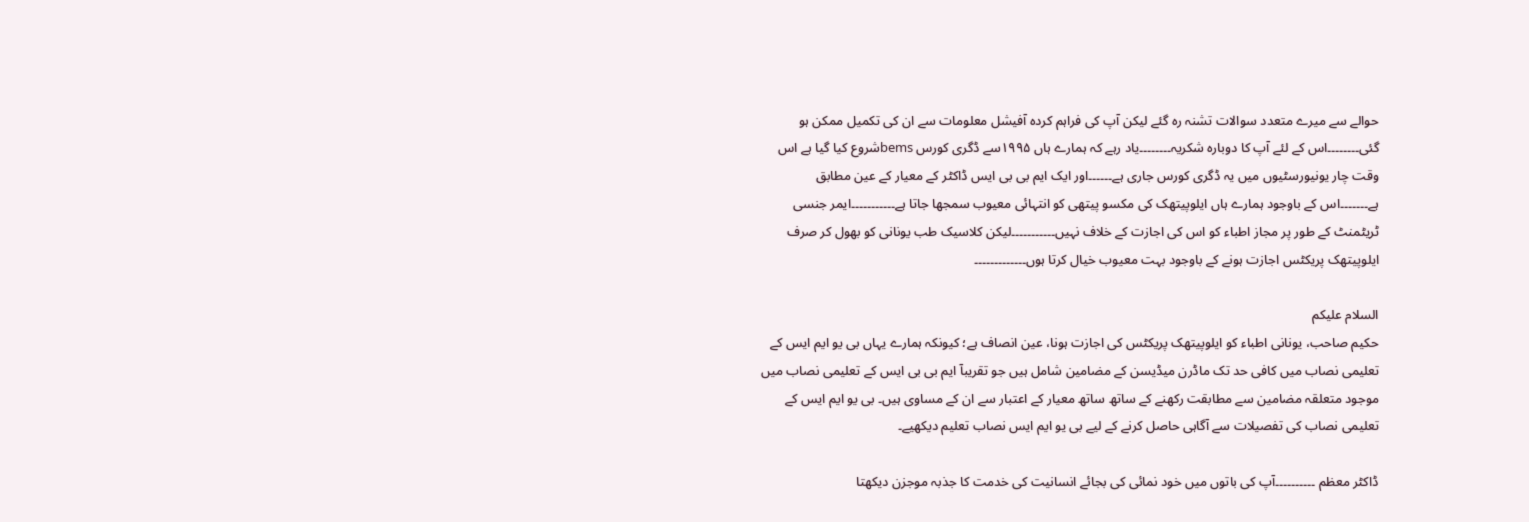حوالے سے میرے متعدد سوالات تشنہ رہ گئے لیکن آپ کی فراہم کردہ آفیشل معلومات سے ان کی تکمیل ممکن ہو گئی۔۔۔۔۔۔۔۔اس کے لئے آپ کا دوبارہ شکریہ۔۔۔۔۔۔۔۔یاد رہے کہ ہمارے ہاں ۱۹۹۵سے ڈگری کورس bemsشروع کیا گیا ہے اس وقت چار یونیورسٹیوں میں یہ ڈگری کورس جاری ہے۔۔۔۔۔۔اور ایک ایم بی بی ایس ڈاکٹر کے معیار کے عین مطابق ہے۔۔۔۔۔۔۔اس کے باوجود ہمارے ہاں ایلوپیتھک کی مکسو پیتھی کو انتہائی معیوب سمجھا جاتا ہے۔۔۔۔۔۔۔۔۔۔۔ایمر جنسی ٹریٹمنٹ کے طور پر مجاز اطباء کو اس کی اجازت کے خلاف نہیں۔۔۔۔۔۔۔۔۔۔۔لیکن کلاسیک طب یونانی کو بھول کر صرف ایلوپیتھک پریکٹس اجازت ہونے کے باوجود بہت معیوب خیال کرتا ہوں۔۔۔۔۔۔۔۔۔۔۔۔۔

السلام علیکم
حکیم صاحب، یونانی اطباء کو ایلوپیتھک پریکٹس کی اجازت ہونا، عین انصاف ہے؛ کیونکہ ہمارے یہاں بی یو ایم ایس کے تعلیمی نصاب میں کافی حد تک ماڈرن میڈیسن کے مضامین شامل ہیں جو تقریبآ ایم بی بی ایس کے تعلیمی نصاب میں موجود متعلقہ مضامین سے مطابقت رکھنے کے ساتھ ساتھ معیار کے اعتبار سے ان کے مساوی ہیں۔ بی یو ایم ایس کے تعلیمی نصاب کی تفصیلات سے آگاہی حاصل کرنے کے لیے بی یو ایم ایس نصاب تعلیم دیکھیے۔

ڈاکٹر معظم ۔۔۔۔۔۔۔۔۔۔آپ کی باتوں میں خود نمائی کی بجائے انسانیت کی خدمت کا جذبہ موجزن دیکھتا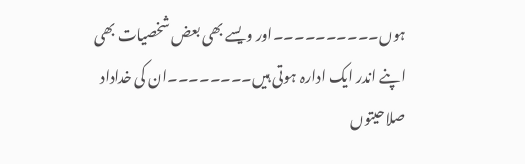ہوں۔۔۔۔۔۔۔۔۔۔اور ویسے بھی بعض شخصیات بھی اپنے اندر ایک ادارہ ہوتی ہیں۔۔۔۔۔۔۔۔ان کی خداداد صلاحیتوں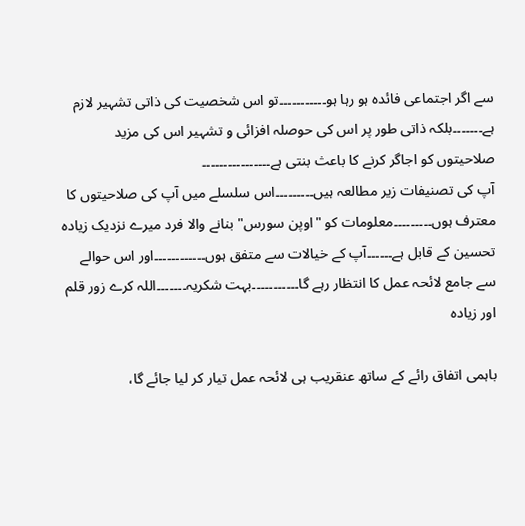سے اگر اجتماعی فائدہ ہو رہا ہو۔۔۔۔۔۔۔۔۔۔۔تو اس شخصیت کی ذاتی تشہیر لازم ہے۔۔۔۔۔۔۔بلکہ ذاتی طور پر اس کی حوصلہ افزائی و تشہیر اس کی مزید صلاحیتوں کو اجاگر کرنے کا باعث بنتی ہے۔۔۔۔۔۔۔۔۔۔۔۔۔۔۔۔
آپ کی تصنیفات زیر مطالعہ ہیں۔۔۔۔۔۔۔۔۔اس سلسلے میں آپ کی صلاحیتوں کا معترف ہوں۔۔۔۔۔۔۔۔۔معلومات کو "اوپن سورس" بنانے والا فرد میرے نزدیک زیادہ تحسین کے قابل ہے۔۔۔۔۔۔آپ کے خیالات سے متفق ہوں۔۔۔۔۔۔۔۔۔۔۔۔اور اس حوالے سے جامع لائحہ عمل کا انتظار رہے گا۔۔۔۔۔۔۔۔۔۔۔بہت شکریہ۔۔۔۔۔۔۔اللہ کرے زور قلم اور زیادہ

باہمی اتفاق رائے کے ساتھ عنقریب ہی لائحہ عمل تیار کر لیا جائے گا،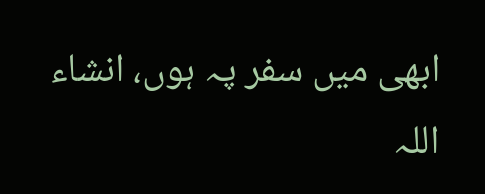ابھی میں سفر پہ ہوں، انشاء اللہ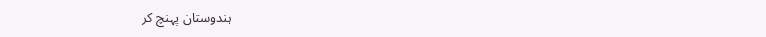ہندوستان پہنچ کر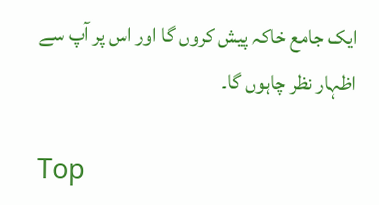ایک جامع خاکہ پیش کروں گا اور اس پر آپ سے اظہار نظر چاہوں گا۔

Top